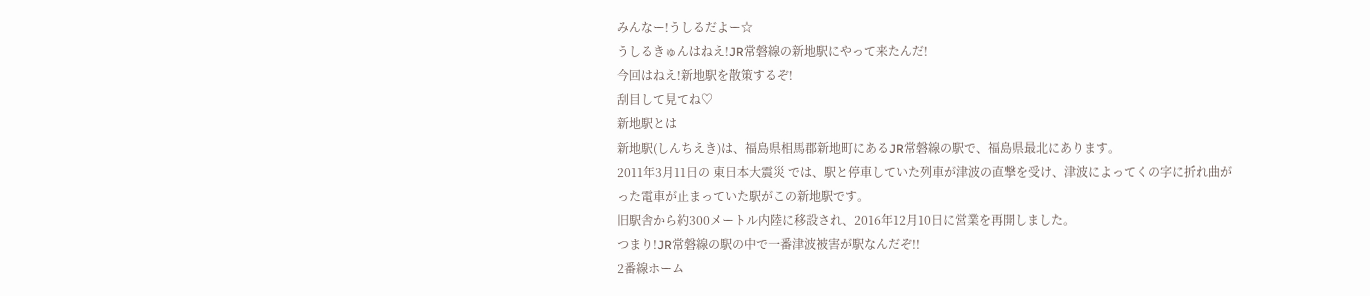みんなー!うしるだよー☆
うしるきゅんはねえ!JR常磐線の新地駅にやって来たんだ!
今回はねえ!新地駅を散策するぞ!
刮目して見てね♡
新地駅とは
新地駅(しんちえき)は、福島県相馬郡新地町にあるJR常磐線の駅で、福島県最北にあります。
2011年3月11日の 東日本大震災 では、駅と停車していた列車が津波の直撃を受け、津波によってくの字に折れ曲がった電車が止まっていた駅がこの新地駅です。
旧駅舎から約300メートル内陸に移設され、2016年12月10日に営業を再開しました。
つまり!JR常磐線の駅の中で一番津波被害が駅なんだぞ!!
2番線ホーム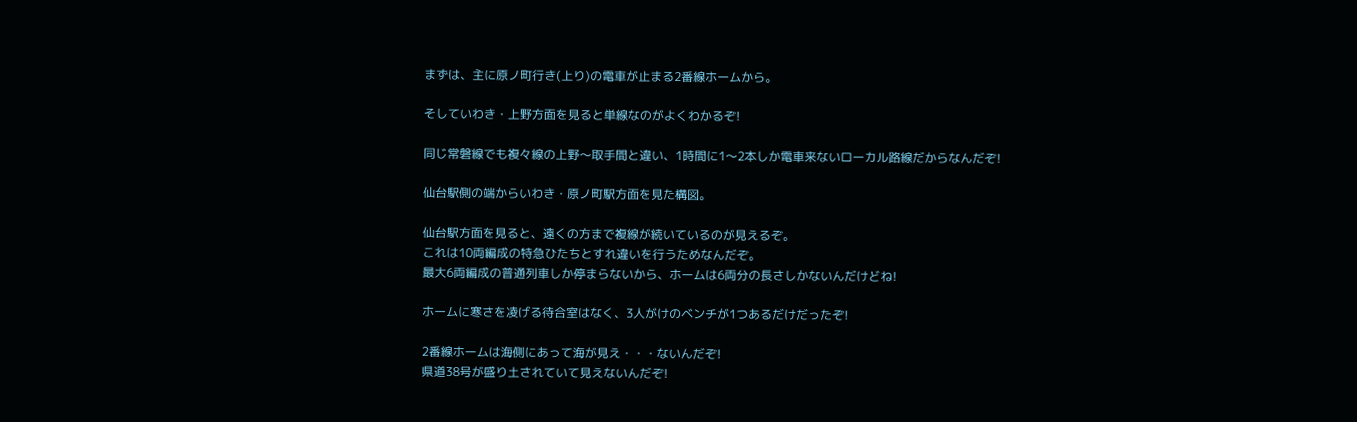まずは、主に原ノ町行き(上り)の電車が止まる2番線ホームから。

そしていわき・上野方面を見ると単線なのがよくわかるぞ!

同じ常磐線でも複々線の上野〜取手間と違い、1時間に1〜2本しか電車来ないローカル路線だからなんだぞ!

仙台駅側の端からいわき・原ノ町駅方面を見た構図。

仙台駅方面を見ると、遠くの方まで複線が続いているのが見えるぞ。
これは10両編成の特急ひたちとすれ違いを行うためなんだぞ。
最大6両編成の普通列車しか停まらないから、ホームは6両分の長さしかないんだけどね!

ホームに寒さを凌げる待合室はなく、3人がけのベンチが1つあるだけだったぞ!

2番線ホームは海側にあって海が見え・・・ないんだぞ!
県道38号が盛り土されていて見えないんだぞ!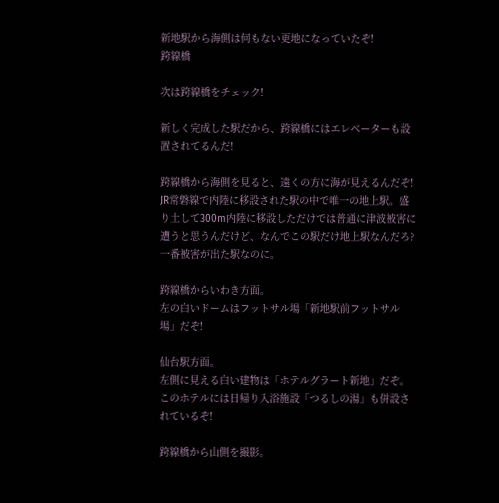新地駅から海側は何もない更地になっていたぞ!
跨線橋

次は跨線橋をチェック!

新しく完成した駅だから、跨線橋にはエレベーターも設置されてるんだ!

跨線橋から海側を見ると、遠くの方に海が見えるんだぞ!
JR常磐線で内陸に移設された駅の中で唯一の地上駅。盛り土して300m内陸に移設しただけでは普通に津波被害に遭うと思うんだけど、なんでこの駅だけ地上駅なんだろ?一番被害が出た駅なのに。

跨線橋からいわき方面。
左の白いドームはフットサル場「新地駅前フットサル場」だぞ!

仙台駅方面。
左側に見える白い建物は「ホテルグラート新地」だぞ。
このホテルには日帰り入浴施設「つるしの湯」も併設されているぞ!

跨線橋から山側を撮影。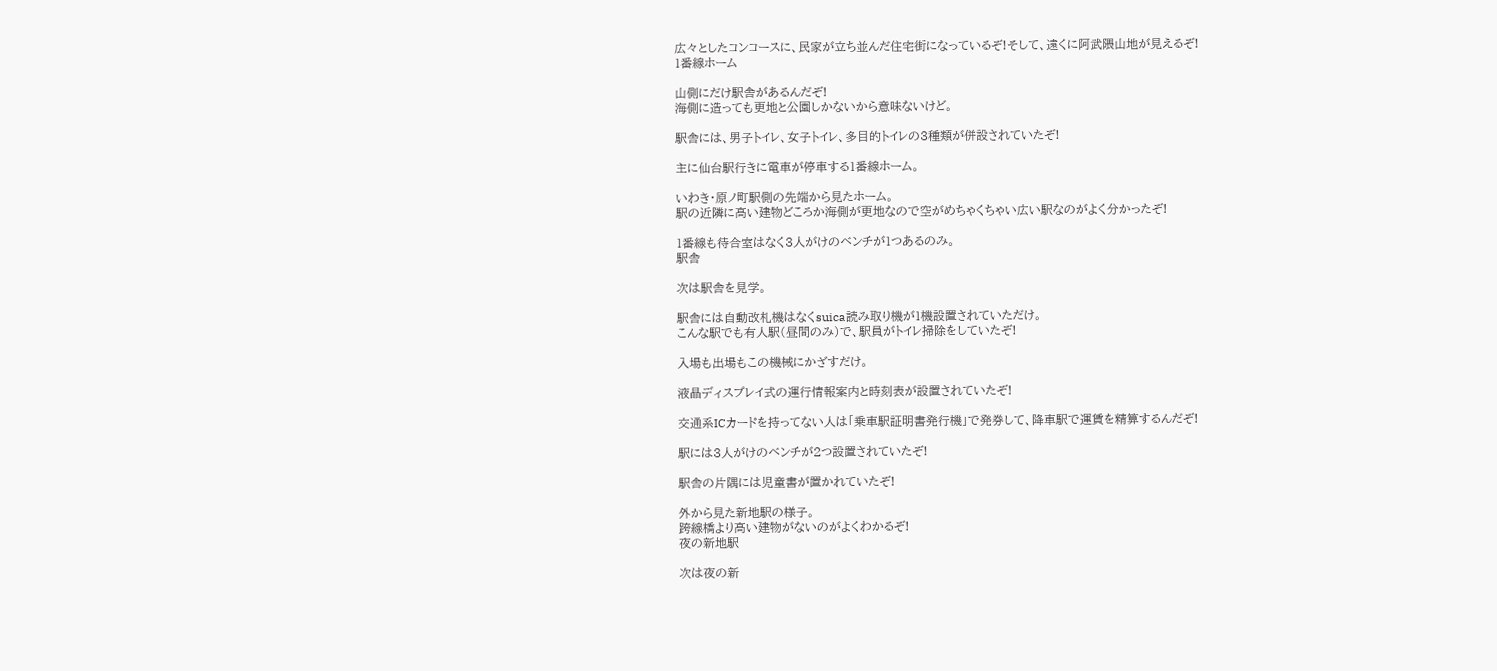広々としたコンコースに、民家が立ち並んだ住宅街になっているぞ!そして、遠くに阿武隈山地が見えるぞ!
1番線ホーム

山側にだけ駅舎があるんだぞ!
海側に造っても更地と公園しかないから意味ないけど。

駅舎には、男子トイレ、女子トイレ、多目的トイレの3種類が併設されていたぞ!

主に仙台駅行きに電車が停車する1番線ホーム。

いわき・原ノ町駅側の先端から見たホーム。
駅の近隣に高い建物どころか海側が更地なので空がめちゃくちゃい広い駅なのがよく分かったぞ!

1番線も待合室はなく3人がけのベンチが1つあるのみ。
駅舎

次は駅舎を見学。

駅舎には自動改札機はなくsuica読み取り機が1機設置されていただけ。
こんな駅でも有人駅(昼間のみ)で、駅員がトイレ掃除をしていたぞ!

入場も出場もこの機械にかざすだけ。

液晶ディスプレイ式の運行情報案内と時刻表が設置されていたぞ!

交通系ICカードを持ってない人は「乗車駅証明書発行機」で発券して、降車駅で運賃を精算するんだぞ!

駅には3人がけのベンチが2つ設置されていたぞ!

駅舎の片隅には児童書が置かれていたぞ!

外から見た新地駅の様子。
跨線橋より高い建物がないのがよくわかるぞ!
夜の新地駅

次は夜の新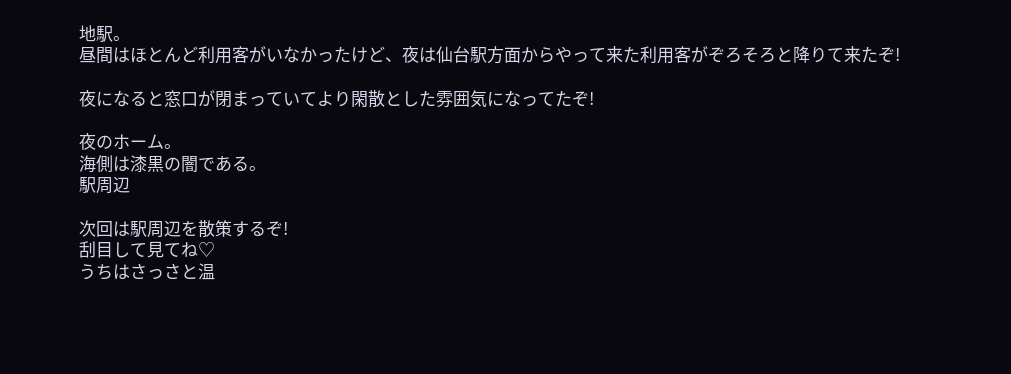地駅。
昼間はほとんど利用客がいなかったけど、夜は仙台駅方面からやって来た利用客がぞろそろと降りて来たぞ!

夜になると窓口が閉まっていてより閑散とした雰囲気になってたぞ!

夜のホーム。
海側は漆黒の闇である。
駅周辺

次回は駅周辺を散策するぞ!
刮目して見てね♡
うちはさっさと温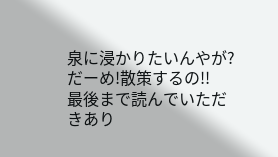泉に浸かりたいんやが?
だーめ!散策するの!!
最後まで読んでいただきあり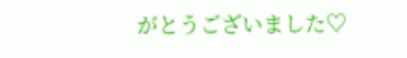がとうございました♡